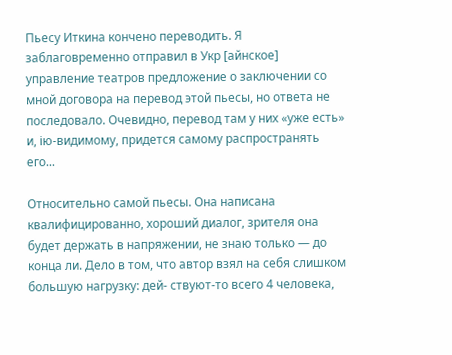Пьесу Иткина кончено переводить. Я заблаговременно отправил в Укр [айнское] управление театров предложение о заключении со мной договора на перевод этой пьесы, но ответа не последовало. Очевидно, перевод там у них «уже есть» и, ію-видимому, придется самому распространять его...

Относительно самой пьесы. Она написана квалифицированно, хороший диалог, зрителя она будет держать в напряжении, не знаю только — до конца ли. Дело в том, что автор взял на себя слишком большую нагрузку: дей- ствуют-то всего 4 человека,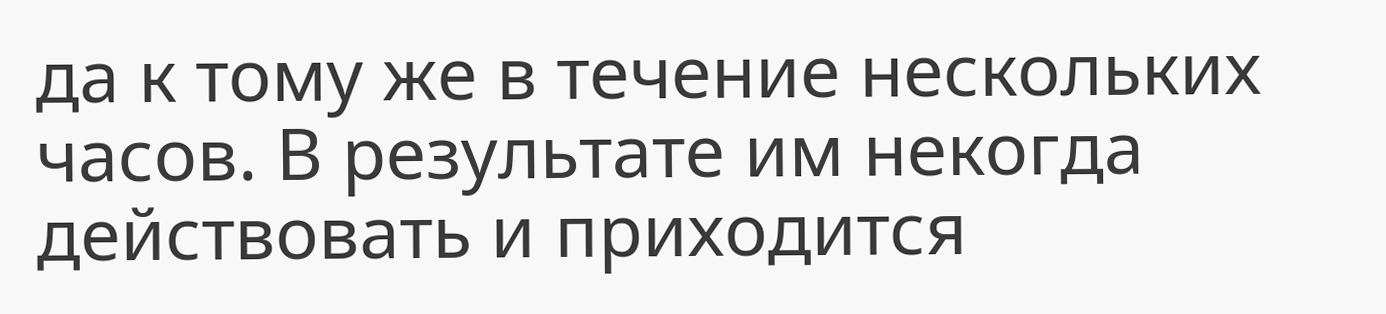да к тому же в течение нескольких часов. В результате им некогда действовать и приходится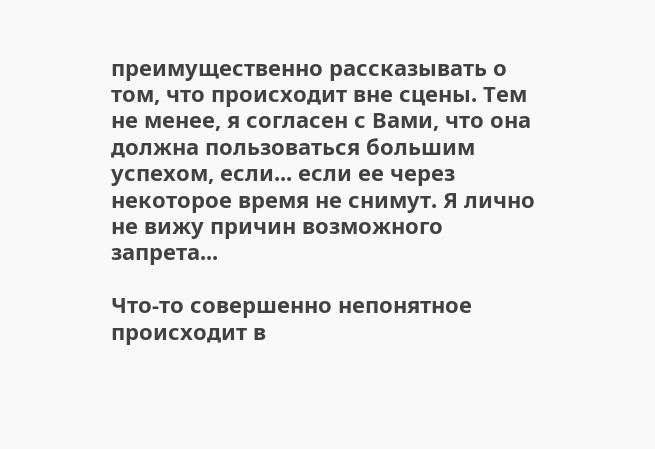преимущественно рассказывать о том, что происходит вне сцены. Тем не менее, я согласен с Вами, что она должна пользоваться большим успехом, если... если ее через некоторое время не снимут. Я лично не вижу причин возможного запрета...

Что-то совершенно непонятное происходит в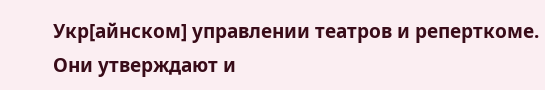Укр[айнском] управлении театров и реперткоме. Они утверждают и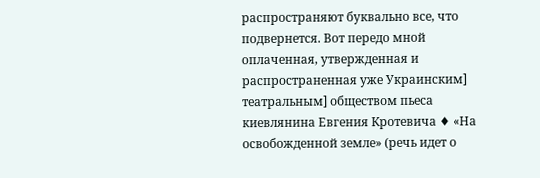распространяют буквально все, что подвернется. Вот передо мной оплаченная, утвержденная и распространенная уже Украинским] театральным] обществом пьеса киевлянина Евгения Кротевича ♦ «На освобожденной земле» (речь идет о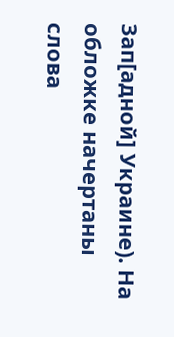Зап[адной] Украине). На обложке начертаны слова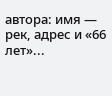автора: имя — рек, адрес и «66 лет»...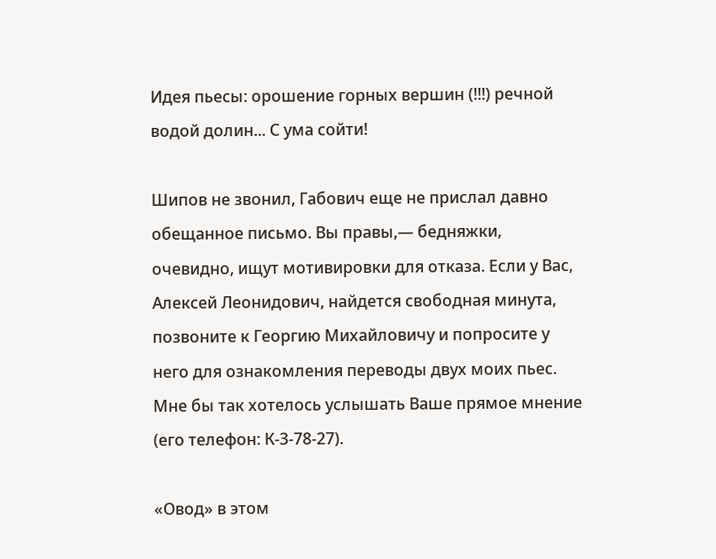Идея пьесы: орошение горных вершин (!!!) речной водой долин... С ума сойти!

Шипов не звонил, Габович еще не прислал давно обещанное письмо. Вы правы,— бедняжки, очевидно, ищут мотивировки для отказа. Если у Вас, Алексей Леонидович, найдется свободная минута, позвоните к Георгию Михайловичу и попросите у него для ознакомления переводы двух моих пьес. Мне бы так хотелось услышать Ваше прямое мнение (его телефон: К-3-78-27).

«Овод» в этом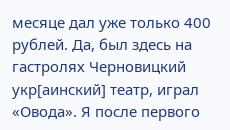месяце дал уже только 400 рублей. Да, был здесь на гастролях Черновицкий укр[аинский] театр, играл «Овода». Я после первого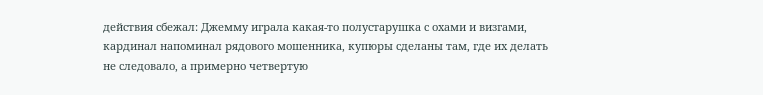действия сбежал: Джемму играла какая-то полустарушка с охами и визгами, кардинал напоминал рядового мошенника, купюры сделаны там, где их делать не следовало, а примерно четвертую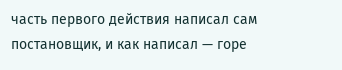часть первого действия написал сам постановщик, и как написал — горе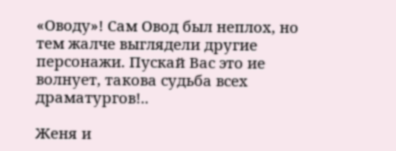«Оводу»! Сам Овод был неплох, но тем жалче выглядели другие персонажи. Пускай Вас это ие волнует, такова судьба всех драматургов!..

Женя и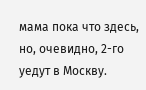мама пока что здесь, но, очевидно, 2-го уедут в Москву.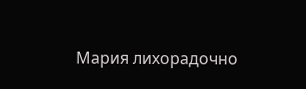Мария лихорадочно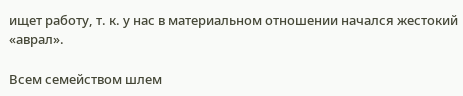ищет работу, т. к. у нас в материальном отношении начался жестокий «аврал».

Всем семейством шлем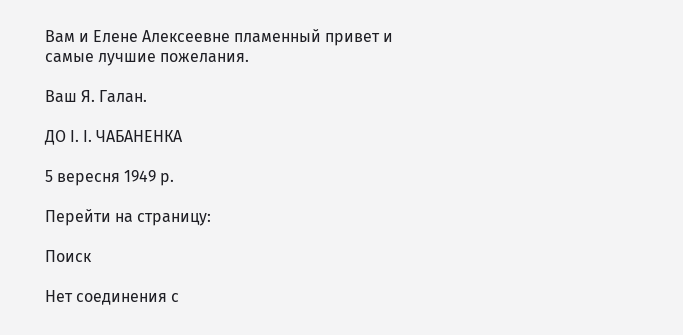Вам и Елене Алексеевне пламенный привет и самые лучшие пожелания.

Ваш Я. Галан.

ДО І. І. ЧАБАНЕНКА

5 вересня 1949 р.

Перейти на страницу:

Поиск

Нет соединения с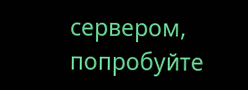сервером, попробуйте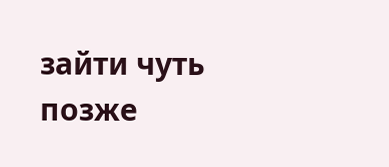зайти чуть позже